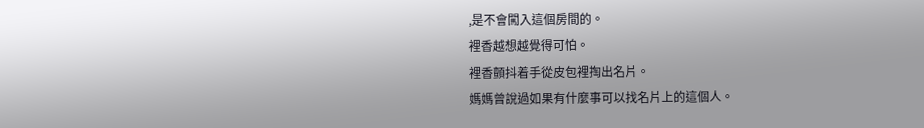,是不會闖入這個房間的。
裡香越想越覺得可怕。
裡香顫抖着手從皮包裡掏出名片。
媽媽曾說過如果有什麼事可以找名片上的這個人。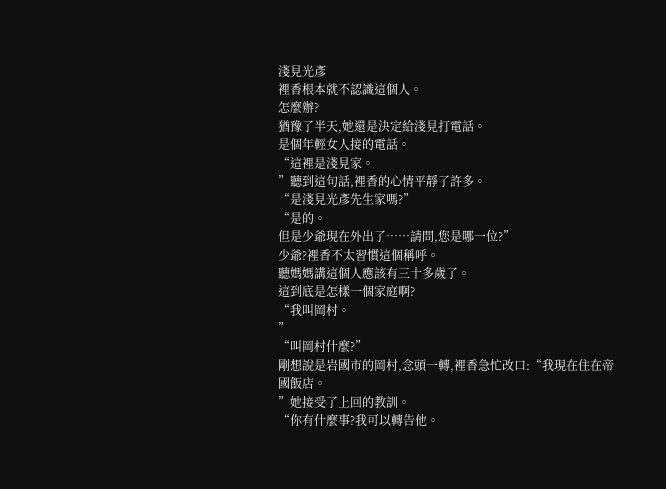淺見光彥
裡香根本就不認識這個人。
怎麼辦?
猶豫了半天,她還是決定給淺見打電話。
是個年輕女人接的電話。
“這裡是淺見家。
”聽到這句話,裡香的心情平靜了許多。
“是淺見光彥先生家嗎?”
“是的。
但是少爺現在外出了……請問,您是哪一位?”
少爺?裡香不太習慣這個稱呼。
聽媽媽講這個人應該有三十多歲了。
這到底是怎樣一個家庭啊?
“我叫岡村。
”
“叫岡村什麼?”
剛想說是岩國市的岡村,念頭一轉,裡香急忙改口:“我現在住在帝國飯店。
”她接受了上回的教訓。
“你有什麼事?我可以轉告他。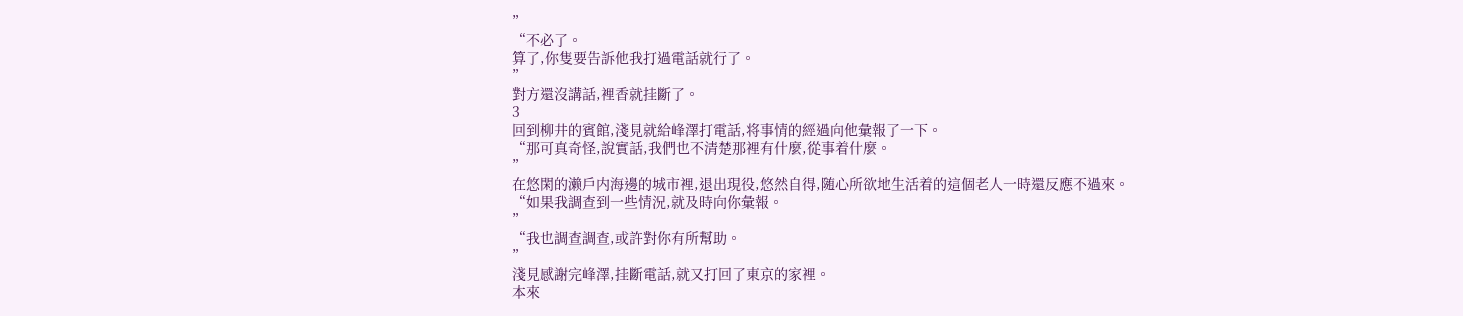”
“不必了。
算了,你隻要告訴他我打過電話就行了。
”
對方還沒講話,裡香就挂斷了。
3
回到柳井的賓館,淺見就給峰澤打電話,将事情的經過向他彙報了一下。
“那可真奇怪,說實話,我們也不清楚那裡有什麼,從事着什麼。
”
在悠閑的濑戶内海邊的城市裡,退出現役,悠然自得,随心所欲地生活着的這個老人一時還反應不過來。
“如果我調查到一些情況,就及時向你彙報。
”
“我也調查調查,或許對你有所幫助。
”
淺見感謝完峰澤,挂斷電話,就又打回了東京的家裡。
本來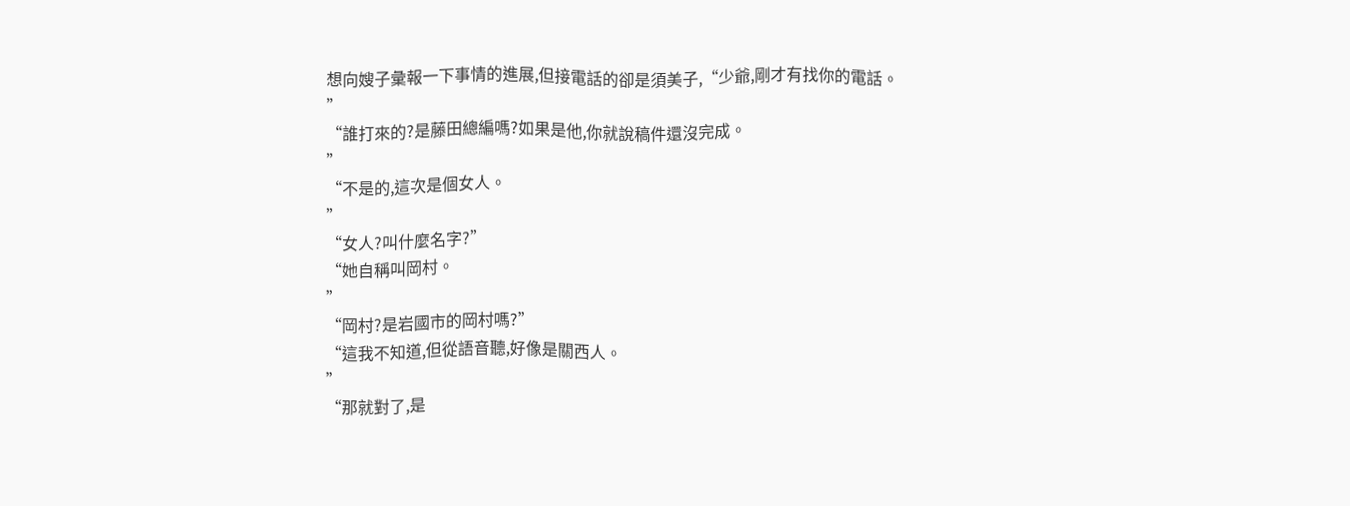想向嫂子彙報一下事情的進展,但接電話的卻是須美子,“少爺,剛才有找你的電話。
”
“誰打來的?是藤田總編嗎?如果是他,你就說稿件還沒完成。
”
“不是的,這次是個女人。
”
“女人?叫什麼名字?”
“她自稱叫岡村。
”
“岡村?是岩國市的岡村嗎?”
“這我不知道,但從語音聽,好像是關西人。
”
“那就對了,是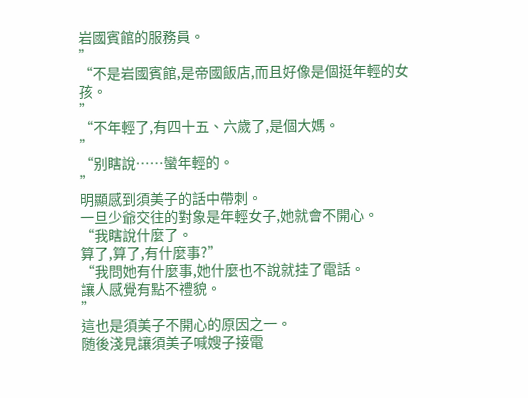岩國賓館的服務員。
”
“不是岩國賓館,是帝國飯店,而且好像是個挺年輕的女孩。
”
“不年輕了,有四十五、六歲了,是個大媽。
”
“别瞎說……蠻年輕的。
”
明顯感到須美子的話中帶刺。
一旦少爺交往的對象是年輕女子,她就會不開心。
“我瞎說什麼了。
算了,算了,有什麼事?”
“我問她有什麼事,她什麼也不說就挂了電話。
讓人感覺有點不禮貌。
”
這也是須美子不開心的原因之一。
随後淺見讓須美子喊嫂子接電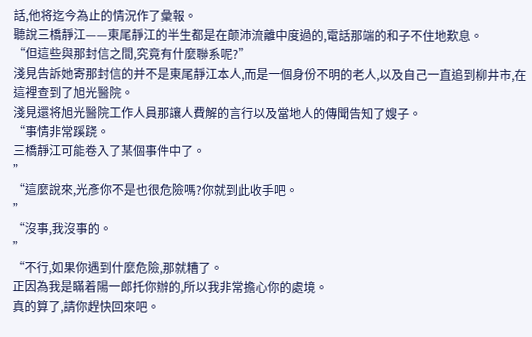話,他将迄今為止的情況作了彙報。
聽說三橋靜江——東尾靜江的半生都是在颠沛流離中度過的,電話那端的和子不住地歎息。
“但這些與那封信之間,究竟有什麼聯系呢?”
淺見告訴她寄那封信的并不是東尾靜江本人,而是一個身份不明的老人,以及自己一直追到柳井市,在這裡查到了旭光醫院。
淺見還将旭光醫院工作人員那讓人費解的言行以及當地人的傳聞告知了嫂子。
“事情非常蹊跷。
三橋靜江可能卷入了某個事件中了。
”
“這麼說來,光彥你不是也很危險嗎?你就到此收手吧。
”
“沒事,我沒事的。
”
“不行,如果你遇到什麼危險,那就糟了。
正因為我是瞞着陽一郎托你辦的,所以我非常擔心你的處境。
真的算了,請你趕快回來吧。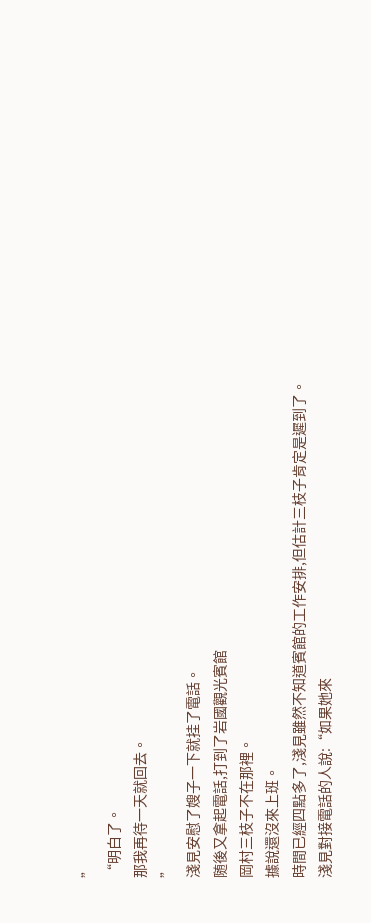”
“明白了。
那我再待一天就回去。
”
淺見安慰了嫂子一下就挂了電話。
随後又拿起電話,打到了岩國觀光賓館
岡村三枝子不在那裡。
據說還沒來上班。
時間已經四點多了,淺見雖然不知道賓館的工作安排,但估計三枝子肯定是遲到了。
淺見對接電話的人說:“如果她來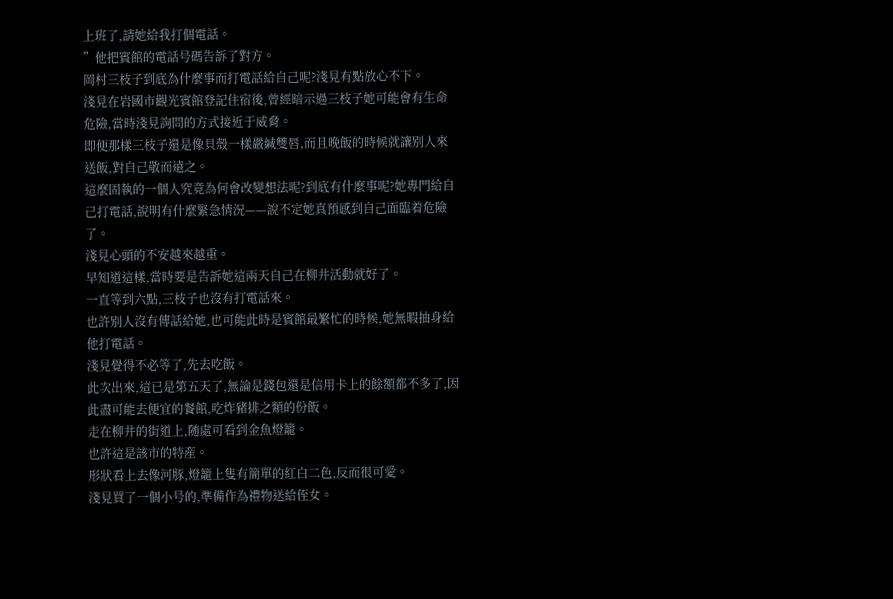上班了,請她給我打個電話。
”他把賓館的電話号碼告訴了對方。
岡村三枝子到底為什麼事而打電話給自己呢?淺見有點放心不下。
淺見在岩國市觀光賓館登記住宿後,曾經暗示過三枝子她可能會有生命危險,當時淺見詢問的方式接近于威脅。
即便那樣三枝子還是像貝殼一樣嚴緘雙唇,而且晚飯的時候就讓别人來送飯,對自己敬而遠之。
這麼固執的一個人究竟為何會改變想法呢?到底有什麼事呢?她專門給自己打電話,說明有什麼緊急情況——說不定她真預感到自己面臨着危險了。
淺見心頭的不安越來越重。
早知道這樣,當時要是告訴她這兩天自己在柳井活動就好了。
一直等到六點,三枝子也沒有打電話來。
也許别人沒有傳話給她,也可能此時是賓館最繁忙的時候,她無暇抽身給他打電話。
淺見覺得不必等了,先去吃飯。
此次出來,這已是第五天了,無論是錢包還是信用卡上的餘額都不多了,因此盡可能去便宜的餐館,吃炸豬排之類的份飯。
走在柳井的街道上,随處可看到金魚燈籠。
也許這是該市的特産。
形狀看上去像河豚,燈籠上隻有簡單的紅白二色,反而很可愛。
淺見買了一個小号的,準備作為禮物送給侄女。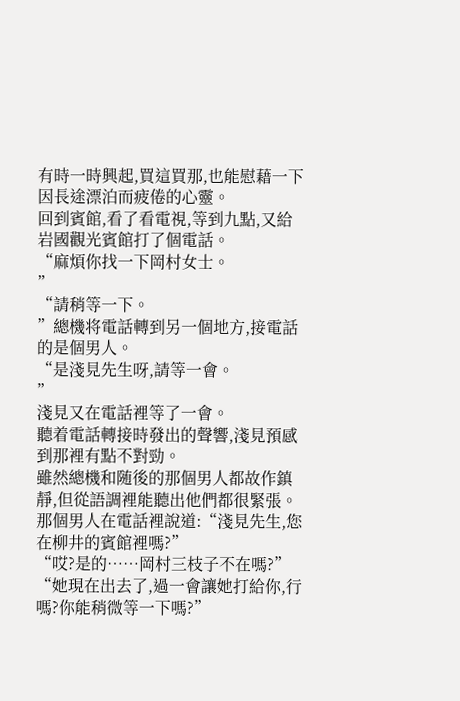有時一時興起,買這買那,也能慰藉一下因長途漂泊而疲倦的心靈。
回到賓館,看了看電視,等到九點,又給岩國觀光賓館打了個電話。
“麻煩你找一下岡村女士。
”
“請稍等一下。
”總機将電話轉到另一個地方,接電話的是個男人。
“是淺見先生呀,請等一會。
”
淺見又在電話裡等了一會。
聽着電話轉接時發出的聲響,淺見預感到那裡有點不對勁。
雖然總機和随後的那個男人都故作鎮靜,但從語調裡能聽出他們都很緊張。
那個男人在電話裡說道:“淺見先生,您在柳井的賓館裡嗎?”
“哎?是的……岡村三枝子不在嗎?”
“她現在出去了,過一會讓她打給你,行嗎?你能稍微等一下嗎?”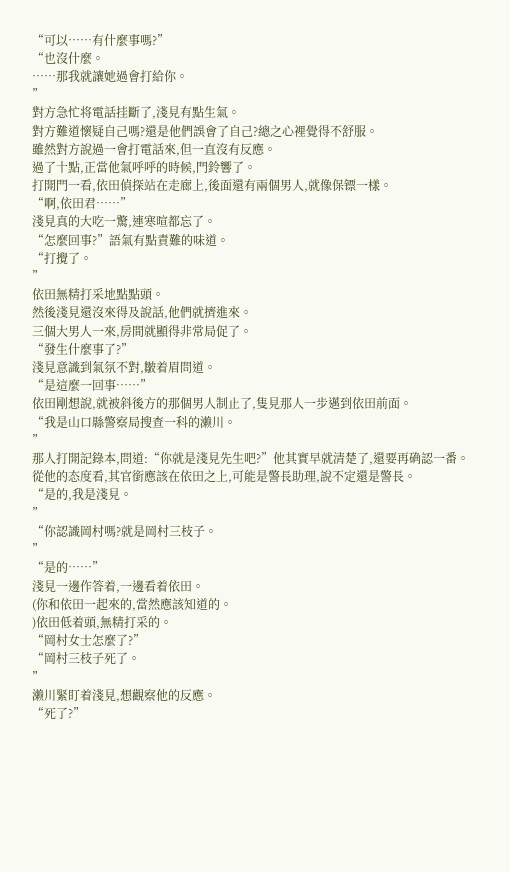“可以……有什麼事嗎?”
“也沒什麼。
……那我就讓她過會打給你。
”
對方急忙将電話挂斷了,淺見有點生氣。
對方難道懷疑自己嗎?還是他們誤會了自己?總之心裡覺得不舒服。
雖然對方說過一會打電話來,但一直沒有反應。
過了十點,正當他氣呼呼的時候,門鈴響了。
打開門一看,依田偵探站在走廊上,後面還有兩個男人,就像保镖一樣。
“啊,依田君……”
淺見真的大吃一驚,連寒喧都忘了。
“怎麼回事?”語氣有點責難的味道。
“打攪了。
”
依田無精打采地點點頭。
然後淺見還沒來得及說話,他們就擠進來。
三個大男人一來,房間就顯得非常局促了。
“發生什麼事了?”
淺見意識到氣氛不對,皺着眉問道。
“是這麼一回事……”
依田剛想說,就被斜後方的那個男人制止了,隻見那人一步邁到依田前面。
“我是山口縣警察局搜查一科的濑川。
”
那人打開記錄本,問道:“你就是淺見先生吧?”他其實早就清楚了,還要再确認一番。
從他的态度看,其官銜應該在依田之上,可能是警長助理,說不定還是警長。
“是的,我是淺見。
”
“你認識岡村嗎?就是岡村三枝子。
”
“是的……”
淺見一邊作答着,一邊看着依田。
(你和依田一起來的,當然應該知道的。
)依田低着頭,無精打采的。
“岡村女士怎麼了?”
“岡村三枝子死了。
”
濑川緊盯着淺見,想觀察他的反應。
“死了?”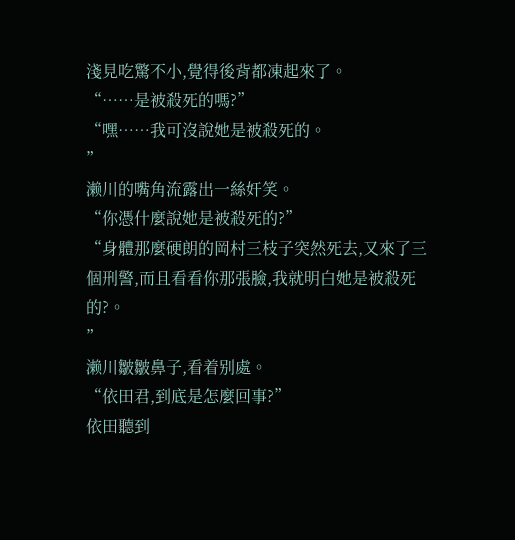淺見吃驚不小,覺得後背都凍起來了。
“……是被殺死的嗎?”
“嘿……我可沒說她是被殺死的。
”
濑川的嘴角流露出一絲奸笑。
“你憑什麼說她是被殺死的?”
“身體那麼硬朗的岡村三枝子突然死去,又來了三個刑警,而且看看你那張臉,我就明白她是被殺死的?。
”
濑川皺皺鼻子,看着别處。
“依田君,到底是怎麼回事?”
依田聽到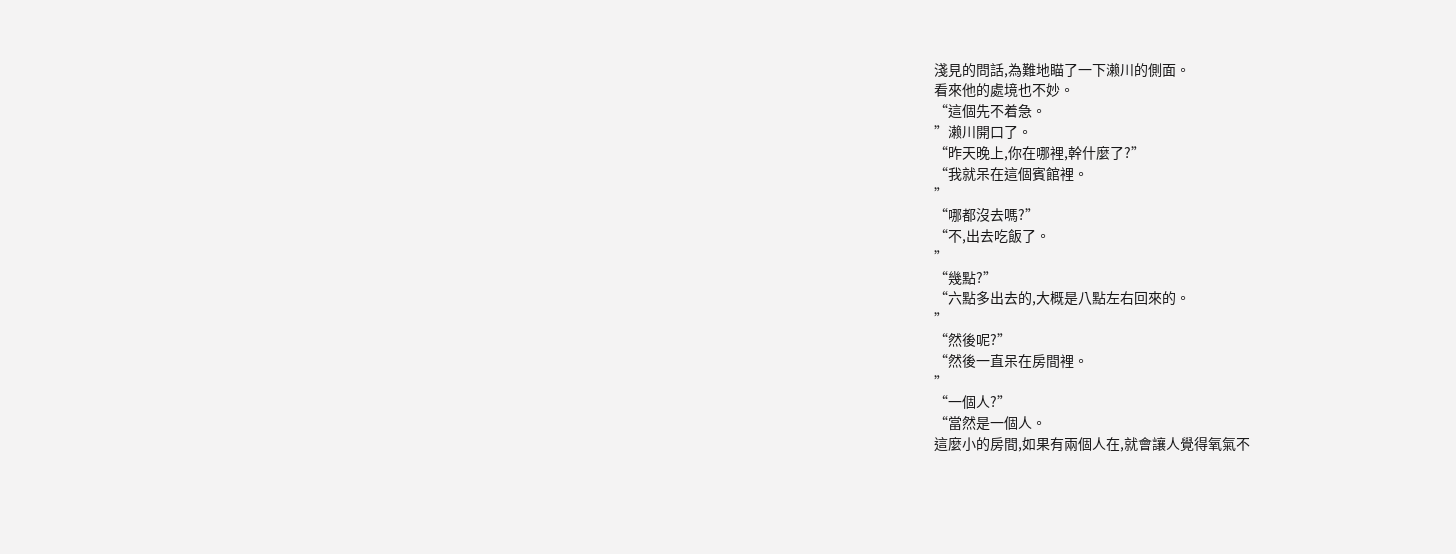淺見的問話,為難地瞄了一下濑川的側面。
看來他的處境也不妙。
“這個先不着急。
”濑川開口了。
“昨天晚上,你在哪裡,幹什麼了?”
“我就呆在這個賓館裡。
”
“哪都沒去嗎?”
“不,出去吃飯了。
”
“幾點?”
“六點多出去的,大概是八點左右回來的。
”
“然後呢?”
“然後一直呆在房間裡。
”
“一個人?”
“當然是一個人。
這麼小的房間,如果有兩個人在,就會讓人覺得氧氣不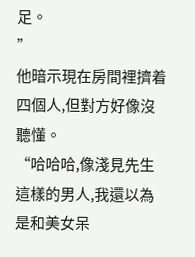足。
”
他暗示現在房間裡擠着四個人,但對方好像沒聽懂。
“哈哈哈,像淺見先生這樣的男人,我還以為是和美女呆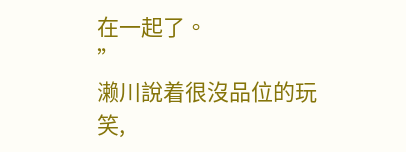在一起了。
”
濑川說着很沒品位的玩笑,